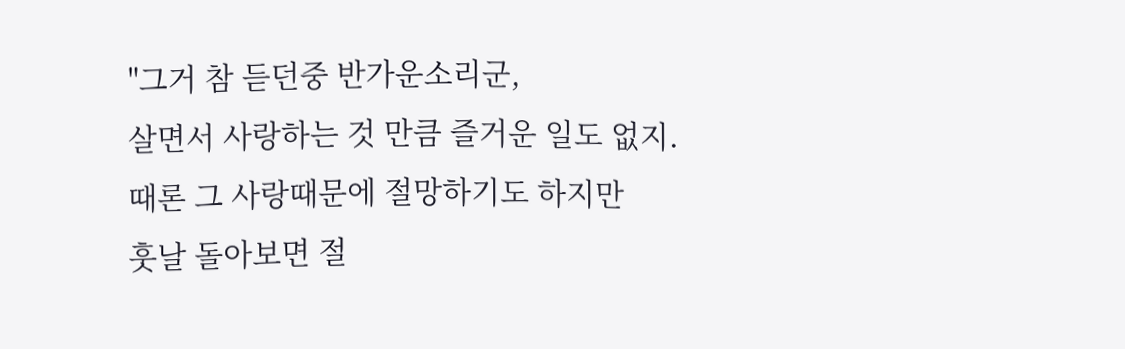"그거 참 듣던중 반가운소리군,
살면서 사랑하는 것 만큼 즐거운 일도 없지.
때론 그 사랑때문에 절망하기도 하지만
훗날 돌아보면 절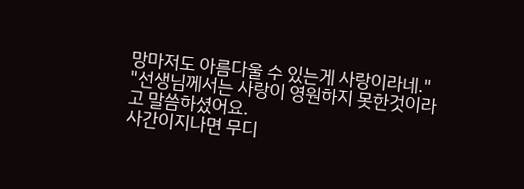망마저도 아름다울 수 있는게 사랑이라네."
"선생님께서는 사랑이 영원하지 못한것이라고 말씀하셨어요.
사간이지나면 무디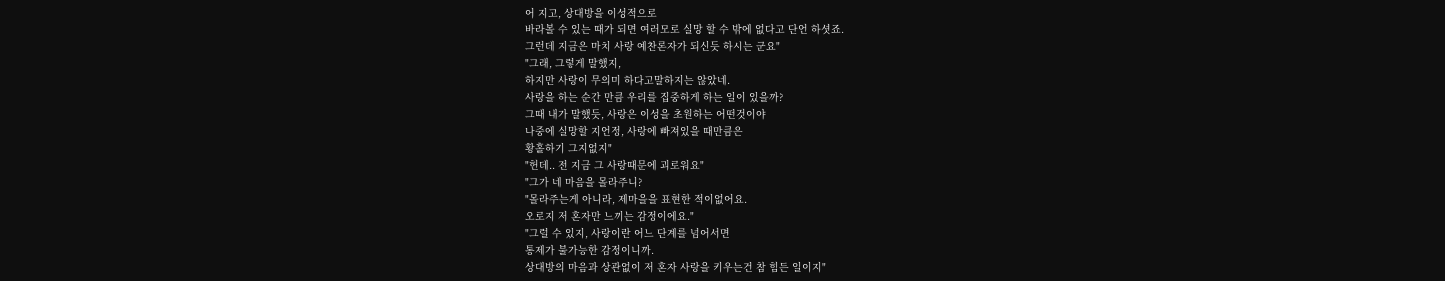어 지고, 상대방을 이성적으로
바라볼 수 있는 때가 되면 여러모로 실망 할 수 밖에 없다고 단언 하셧죠.
그런데 지금은 마치 사랑 예찬론자가 되신듯 하시는 군요"
"그래, 그렇게 말했지,
하지만 사랑이 무의미 하다고말하지는 않았네.
사랑을 하는 순간 만큼 우리를 집중하게 하는 일이 있을까?
그때 내가 말했듯, 사랑은 이성을 초원하는 어떤것이야
나중에 실망할 지언정, 사랑에 빠져있을 때만큼은
황홀하기 그지없지"
"헌데.. 전 지금 그 사랑때문에 괴로워요"
"그가 네 마음을 몰라주니?
"몰라주는게 아니라, 제마을을 표현한 적이없어요.
오로지 저 혼자만 느끼는 감정이에요."
"그럴 수 있지, 사랑이란 어느 단계를 넘어서면
통제가 불가능한 감정이니까.
상대방의 마음과 상관없이 저 혼자 사랑을 키우는건 참 힘든 일이지"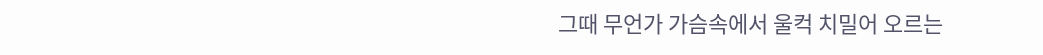그때 무언가 가슴속에서 울컥 치밀어 오르는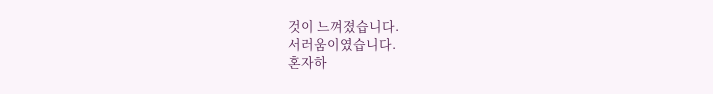것이 느껴졌습니다.
서러움이였습니다.
혼자하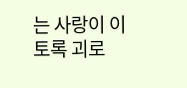는 사랑이 이토록 괴로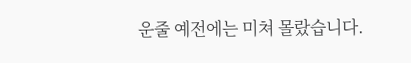운줄 예전에는 미쳐 몰랐습니다.